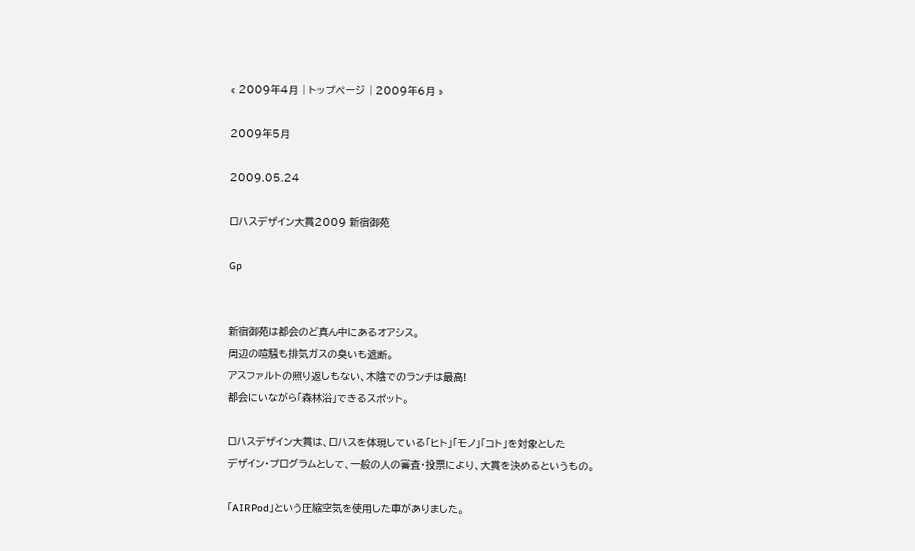« 2009年4月 | トップページ | 2009年6月 »

2009年5月

2009.05.24

ロハスデザイン大賞2009 新宿御苑

Gp


新宿御苑は都会のど真ん中にあるオアシス。
周辺の喧騒も排気ガスの臭いも遮断。
アスファルトの照り返しもない、木陰でのランチは最高!
都会にいながら「森林浴」できるスポット。

ロハスデザイン大賞は、ロハスを体現している「ヒト」「モノ」「コト」を対象とした
デザイン・プログラムとして、一般の人の審査・投票により、大賞を決めるというもの。

「AIRPod」という圧縮空気を使用した車がありました。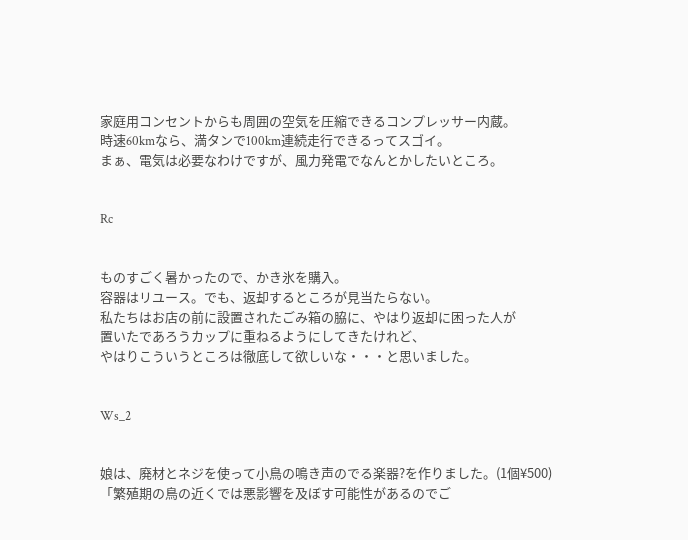家庭用コンセントからも周囲の空気を圧縮できるコンプレッサー内蔵。
時速60kmなら、満タンで100km連続走行できるってスゴイ。
まぁ、電気は必要なわけですが、風力発電でなんとかしたいところ。


Rc


ものすごく暑かったので、かき氷を購入。
容器はリユース。でも、返却するところが見当たらない。
私たちはお店の前に設置されたごみ箱の脇に、やはり返却に困った人が
置いたであろうカップに重ねるようにしてきたけれど、
やはりこういうところは徹底して欲しいな・・・と思いました。


Ws_2


娘は、廃材とネジを使って小鳥の鳴き声のでる楽器?を作りました。(1個¥500)
「繁殖期の鳥の近くでは悪影響を及ぼす可能性があるのでご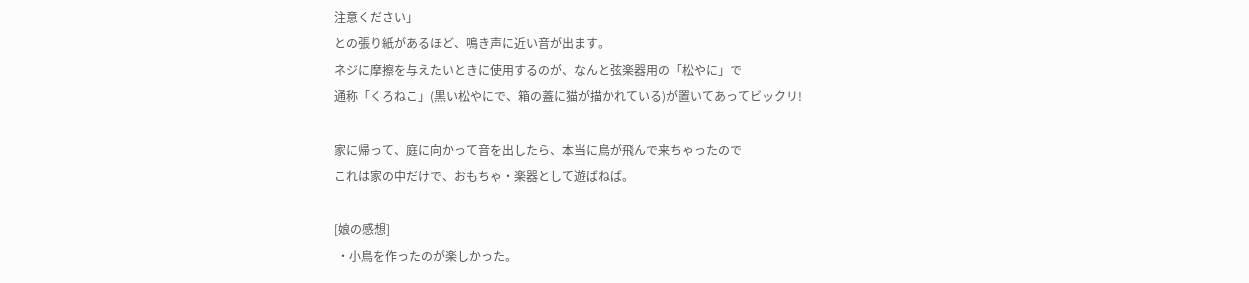注意ください」
との張り紙があるほど、鳴き声に近い音が出ます。
ネジに摩擦を与えたいときに使用するのが、なんと弦楽器用の「松やに」で
通称「くろねこ」(黒い松やにで、箱の蓋に猫が描かれている)が置いてあってビックリ!

家に帰って、庭に向かって音を出したら、本当に鳥が飛んで来ちゃったので
これは家の中だけで、おもちゃ・楽器として遊ばねば。

[娘の感想]
 ・小鳥を作ったのが楽しかった。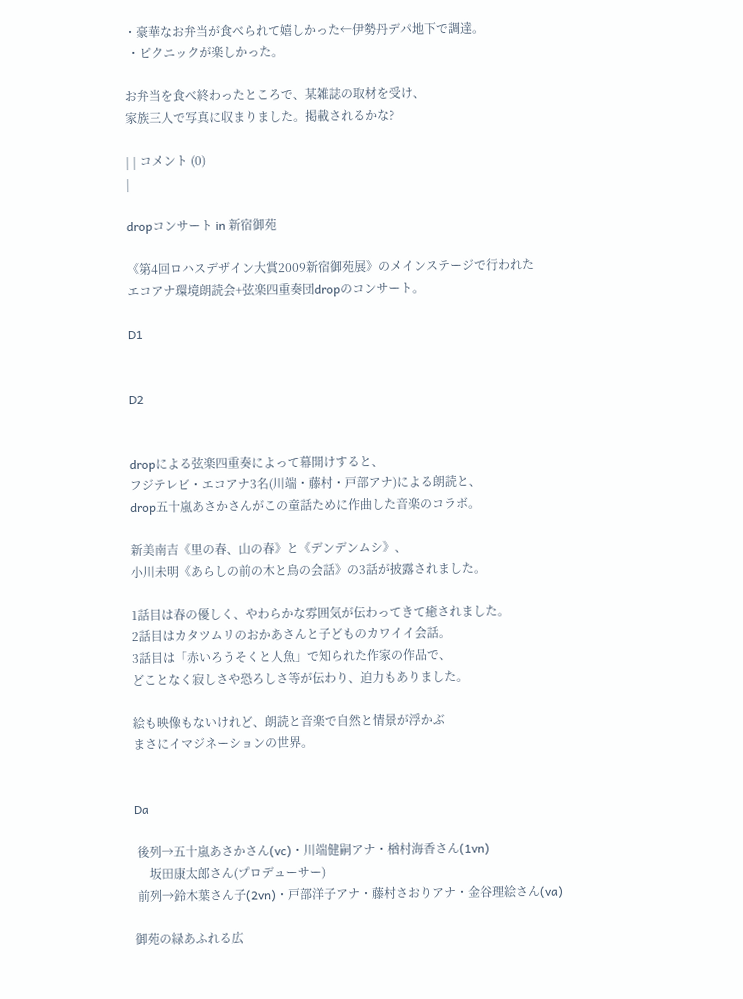・豪華なお弁当が食べられて嬉しかった←伊勢丹デパ地下で調達。
 ・ピクニックが楽しかった。

お弁当を食べ終わったところで、某雑誌の取材を受け、
家族三人で写真に収まりました。掲載されるかな?

| | コメント (0)
|

dropコンサート in 新宿御苑

《第4回ロハスデザイン大賞2009新宿御苑展》のメインステージで行われた
エコアナ環境朗読会+弦楽四重奏団dropのコンサート。

D1


D2


dropによる弦楽四重奏によって幕開けすると、
フジテレビ・エコアナ3名(川端・藤村・戸部アナ)による朗読と、
drop五十嵐あさかさんがこの童話ために作曲した音楽のコラボ。

新美南吉《里の春、山の春》と《デンデンムシ》、
小川未明《あらしの前の木と鳥の会話》の3話が披露されました。

1話目は春の優しく、やわらかな雰囲気が伝わってきて癒されました。
2話目はカタツムリのおかあさんと子どものカワイイ会話。
3話目は「赤いろうそくと人魚」で知られた作家の作品で、
どことなく寂しさや恐ろしさ等が伝わり、迫力もありました。

絵も映像もないけれど、朗読と音楽で自然と情景が浮かぶ
まさにイマジネーションの世界。


Da

 後列→五十嵐あさかさん(vc)・川端健嗣アナ・楢村海香さん(1vn)
     坂田康太郎さん(プロデューサー)
 前列→鈴木葉さん子(2vn)・戸部洋子アナ・藤村さおりアナ・金谷理絵さん(va)

御苑の緑あふれる広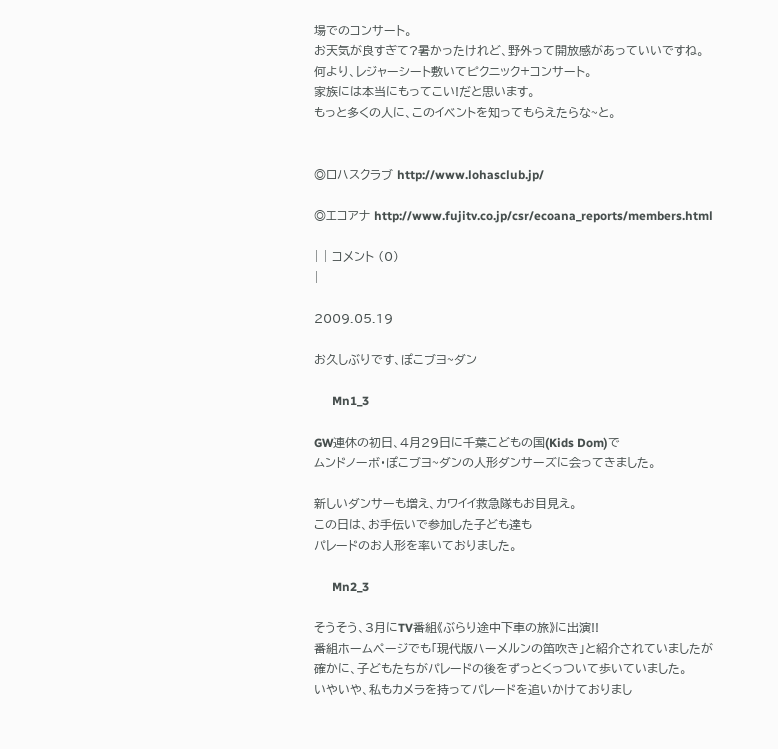場でのコンサート。
お天気が良すぎて?暑かったけれど、野外って開放感があっていいですね。
何より、レジャーシート敷いてピクニック+コンサート。
家族には本当にもってこい!だと思います。
もっと多くの人に、このイベントを知ってもらえたらな~と。


◎ロハスクラブ http://www.lohasclub.jp/

◎エコアナ http://www.fujitv.co.jp/csr/ecoana_reports/members.html

| | コメント (0)
|

2009.05.19

お久しぶりです、ぽこブヨ~ダン

      Mn1_3

GW連休の初日、4月29日に千葉こどもの国(Kids Dom)で
ムンドノーボ・ぽこブヨ~ダンの人形ダンサーズに会ってきました。

新しいダンサーも増え、カワイイ救急隊もお目見え。
この日は、お手伝いで参加した子ども達も
パレードのお人形を率いておりました。

      Mn2_3

そうそう、3月にTV番組《ぶらり途中下車の旅》に出演!!
番組ホームページでも「現代版ハーメルンの笛吹き」と紹介されていましたが
確かに、子どもたちがパレードの後をずっとくっついて歩いていました。
いやいや、私もカメラを持ってパレードを追いかけておりまし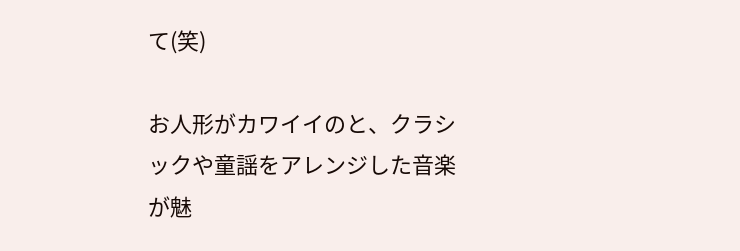て(笑)

お人形がカワイイのと、クラシックや童謡をアレンジした音楽が魅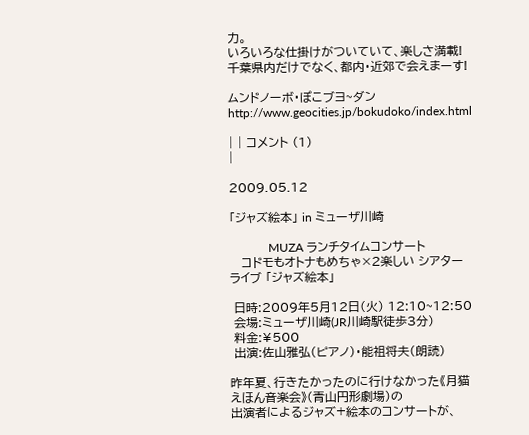力。
いろいろな仕掛けがついていて、楽しさ満載!
千葉県内だけでなく、都内・近郊で会えまーす!

ムンドノーボ・ぽこブヨ~ダン http://www.geocities.jp/bokudoko/index.html

| | コメント (1)
|

2009.05.12

「ジャズ絵本」 in ミューザ川崎

             MUZA ランチタイムコンサート
   コドモもオトナもめちゃ×2楽しい シアターライブ 「ジャズ絵本」

 日時:2009年5月12日(火) 12:10~12:50
 会場:ミューザ川崎(JR川崎駅徒歩3分)
 料金:¥500
 出演:佐山雅弘(ピアノ)・能祖将夫(朗読)

昨年夏、行きたかったのに行けなかった《月猫えほん音楽会》(青山円形劇場)の
出演者によるジャズ+絵本のコンサートが、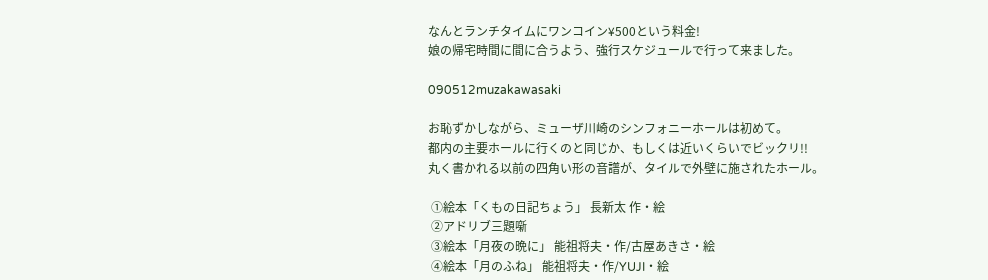なんとランチタイムにワンコイン¥500という料金!
娘の帰宅時間に間に合うよう、強行スケジュールで行って来ました。

090512muzakawasaki

お恥ずかしながら、ミューザ川崎のシンフォニーホールは初めて。
都内の主要ホールに行くのと同じか、もしくは近いくらいでビックリ!!
丸く書かれる以前の四角い形の音譜が、タイルで外壁に施されたホール。

 ①絵本「くもの日記ちょう」 長新太 作・絵
 ②アドリブ三題噺
 ③絵本「月夜の晩に」 能祖将夫・作/古屋あきさ・絵
 ④絵本「月のふね」 能祖将夫・作/YUJI・絵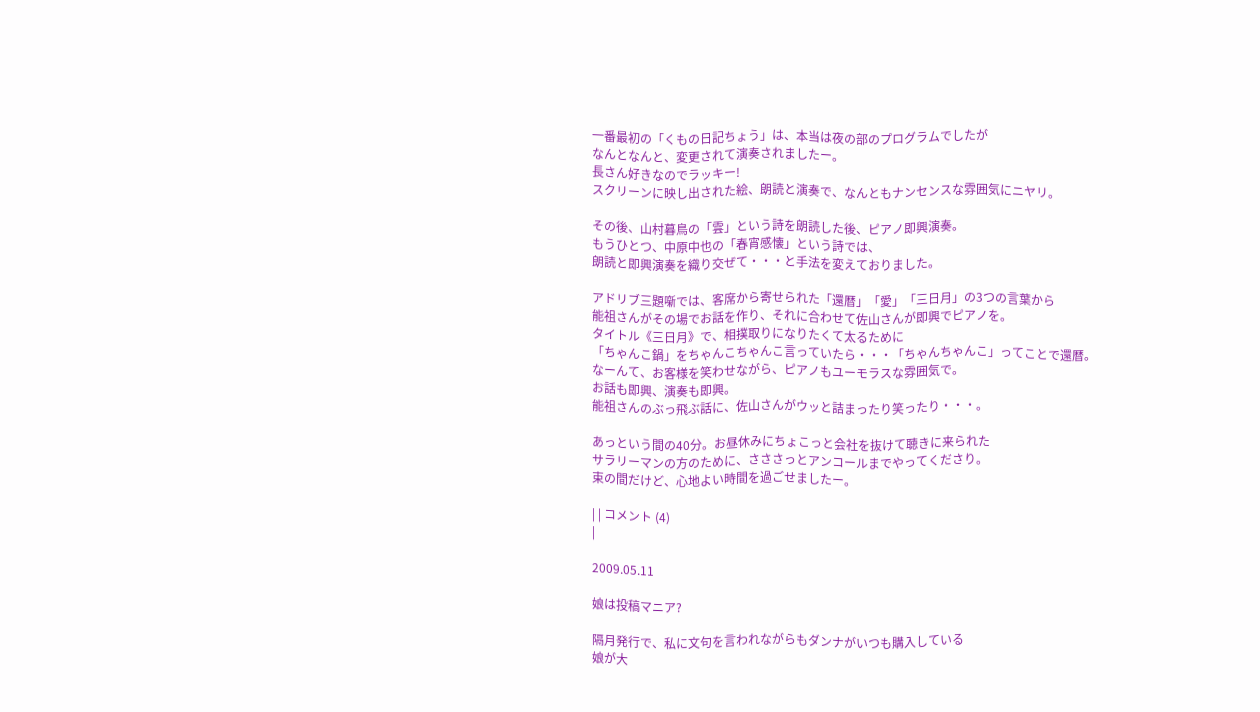一番最初の「くもの日記ちょう」は、本当は夜の部のプログラムでしたが
なんとなんと、変更されて演奏されましたー。
長さん好きなのでラッキー!
スクリーンに映し出された絵、朗読と演奏で、なんともナンセンスな雰囲気にニヤリ。

その後、山村暮鳥の「雲」という詩を朗読した後、ピアノ即興演奏。
もうひとつ、中原中也の「春宵感懐」という詩では、
朗読と即興演奏を織り交ぜて・・・と手法を変えておりました。

アドリブ三題噺では、客席から寄せられた「還暦」「愛」「三日月」の3つの言葉から
能祖さんがその場でお話を作り、それに合わせて佐山さんが即興でピアノを。
タイトル《三日月》で、相撲取りになりたくて太るために
「ちゃんこ鍋」をちゃんこちゃんこ言っていたら・・・「ちゃんちゃんこ」ってことで還暦。
なーんて、お客様を笑わせながら、ピアノもユーモラスな雰囲気で。
お話も即興、演奏も即興。
能祖さんのぶっ飛ぶ話に、佐山さんがウッと詰まったり笑ったり・・・。

あっという間の40分。お昼休みにちょこっと会社を抜けて聴きに来られた
サラリーマンの方のために、さささっとアンコールまでやってくださり。
束の間だけど、心地よい時間を過ごせましたー。

| | コメント (4)
|

2009.05.11

娘は投稿マニア?

隔月発行で、私に文句を言われながらもダンナがいつも購入している
娘が大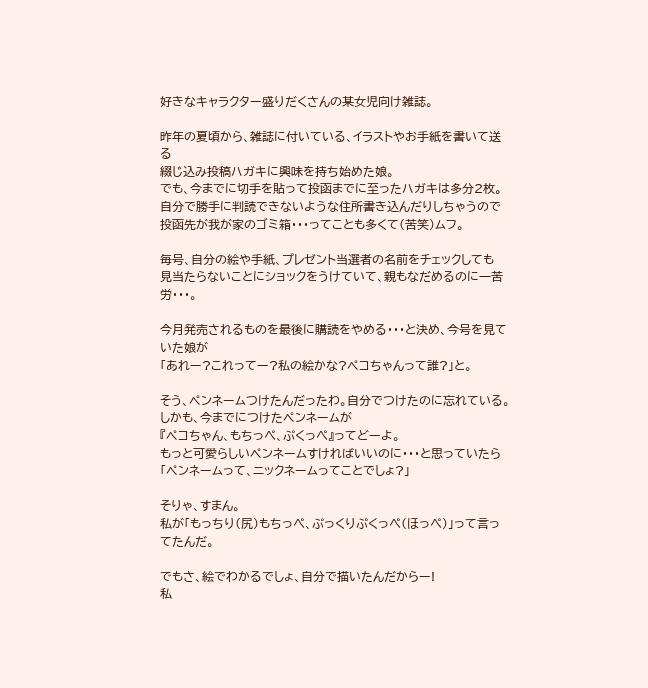好きなキャラクター盛りだくさんの某女児向け雑誌。

昨年の夏頃から、雑誌に付いている、イラストやお手紙を書いて送る
綴じ込み投稿ハガキに興味を持ち始めた娘。
でも、今までに切手を貼って投函までに至ったハガキは多分2枚。
自分で勝手に判読できないような住所書き込んだりしちゃうので
投函先が我が家のゴミ箱・・・ってことも多くて(苦笑)ムフ。

毎号、自分の絵や手紙、プレゼント当選者の名前をチェックしても
見当たらないことにショックをうけていて、親もなだめるのに一苦労・・・。

今月発売されるものを最後に購読をやめる・・・と決め、今号を見ていた娘が
「あれー?これってー?私の絵かな?ペコちゃんって誰?」と。

そう、ペンネームつけたんだったわ。自分でつけたのに忘れている。
しかも、今までにつけたペンネームが
『ペコちゃん、もちっぺ、ぷくっぺ』ってどーよ。
もっと可愛らしいペンネームすければいいのに・・・と思っていたら
「ペンネームって、ニックネームってことでしょ?」

そりゃ、すまん。
私が「もっちり(尻)もちっぺ、ぷっくりぷくっぺ(ほっぺ)」って言ってたんだ。

でもさ、絵でわかるでしょ、自分で描いたんだからー!
私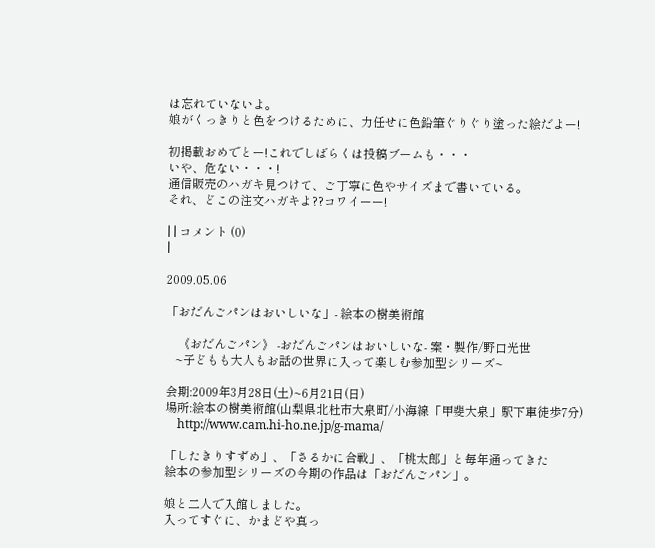は忘れていないよ。
娘がくっきりと色をつけるために、力任せに色鉛筆ぐりぐり塗った絵だよー!

初掲載おめでとー!これでしばらくは投稿ブームも・・・
いや、危ない・・・!
通信販売のハガキ見つけて、ご丁寧に色やサイズまで書いている。
それ、どこの注文ハガキよ??コワイーー!

| | コメント (0)
|

2009.05.06

「おだんごパンはおいしいな」- 絵本の樹美術館

    《おだんごパン》 -おだんごパンはおいしいな- 案・製作/野口光世
   ~子どもも大人もお話の世界に入って楽しむ参加型シリーズ~

会期:2009年3月28日(土)~6月21日(日)
場所:絵本の樹美術館(山梨県北杜市大泉町/小海線「甲斐大泉」駅下車徒歩7分)
    http://www.cam.hi-ho.ne.jp/g-mama/

「したきりすずめ」、「さるかに合戦」、「桃太郎」と毎年通ってきた
絵本の参加型シリーズの今期の作品は「おだんごパン」。

娘と二人で入館しました。
入ってすぐに、かまどや真っ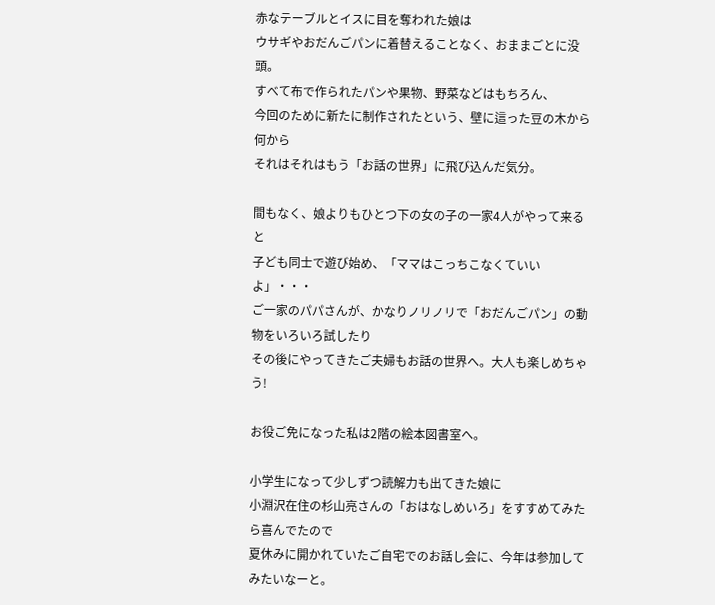赤なテーブルとイスに目を奪われた娘は
ウサギやおだんごパンに着替えることなく、おままごとに没頭。
すべて布で作られたパンや果物、野菜などはもちろん、
今回のために新たに制作されたという、壁に這った豆の木から何から
それはそれはもう「お話の世界」に飛び込んだ気分。

間もなく、娘よりもひとつ下の女の子の一家4人がやって来ると
子ども同士で遊び始め、「ママはこっちこなくていいよ」・・・
ご一家のパパさんが、かなりノリノリで「おだんごパン」の動物をいろいろ試したり
その後にやってきたご夫婦もお話の世界へ。大人も楽しめちゃう!

お役ご免になった私は2階の絵本図書室へ。

小学生になって少しずつ読解力も出てきた娘に
小淵沢在住の杉山亮さんの「おはなしめいろ」をすすめてみたら喜んでたので
夏休みに開かれていたご自宅でのお話し会に、今年は参加してみたいなーと。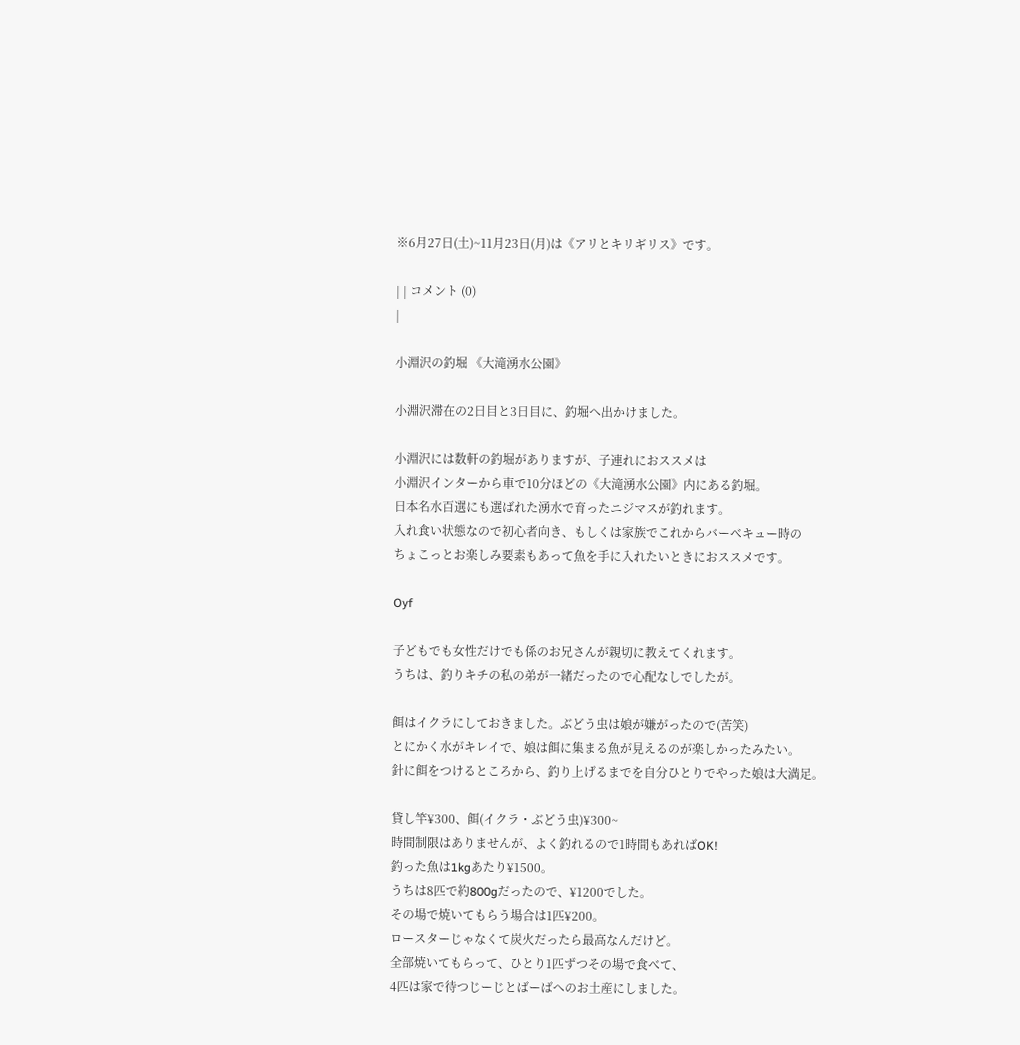※6月27日(土)~11月23日(月)は《アリとキリギリス》です。

| | コメント (0)
|

小淵沢の釣堀 《大滝湧水公園》

小淵沢滞在の2日目と3日目に、釣堀へ出かけました。

小淵沢には数軒の釣堀がありますが、子連れにおススメは
小淵沢インターから車で10分ほどの《大滝湧水公園》内にある釣堀。
日本名水百選にも選ばれた湧水で育ったニジマスが釣れます。
入れ食い状態なので初心者向き、もしくは家族でこれからバーベキュー時の
ちょこっとお楽しみ要素もあって魚を手に入れたいときにおススメです。

Oyf

子どもでも女性だけでも係のお兄さんが親切に教えてくれます。
うちは、釣りキチの私の弟が一緒だったので心配なしでしたが。

餌はイクラにしておきました。ぶどう虫は娘が嫌がったので(苦笑)
とにかく水がキレイで、娘は餌に集まる魚が見えるのが楽しかったみたい。
針に餌をつけるところから、釣り上げるまでを自分ひとりでやった娘は大満足。

貸し竿¥300、餌(イクラ・ぶどう虫)¥300~
時間制限はありませんが、よく釣れるので1時間もあればOK!
釣った魚は1kgあたり¥1500。
うちは8匹で約800gだったので、¥1200でした。
その場で焼いてもらう場合は1匹¥200。
ロースターじゃなくて炭火だったら最高なんだけど。
全部焼いてもらって、ひとり1匹ずつその場で食べて、
4匹は家で待つじーじとばーばへのお土産にしました。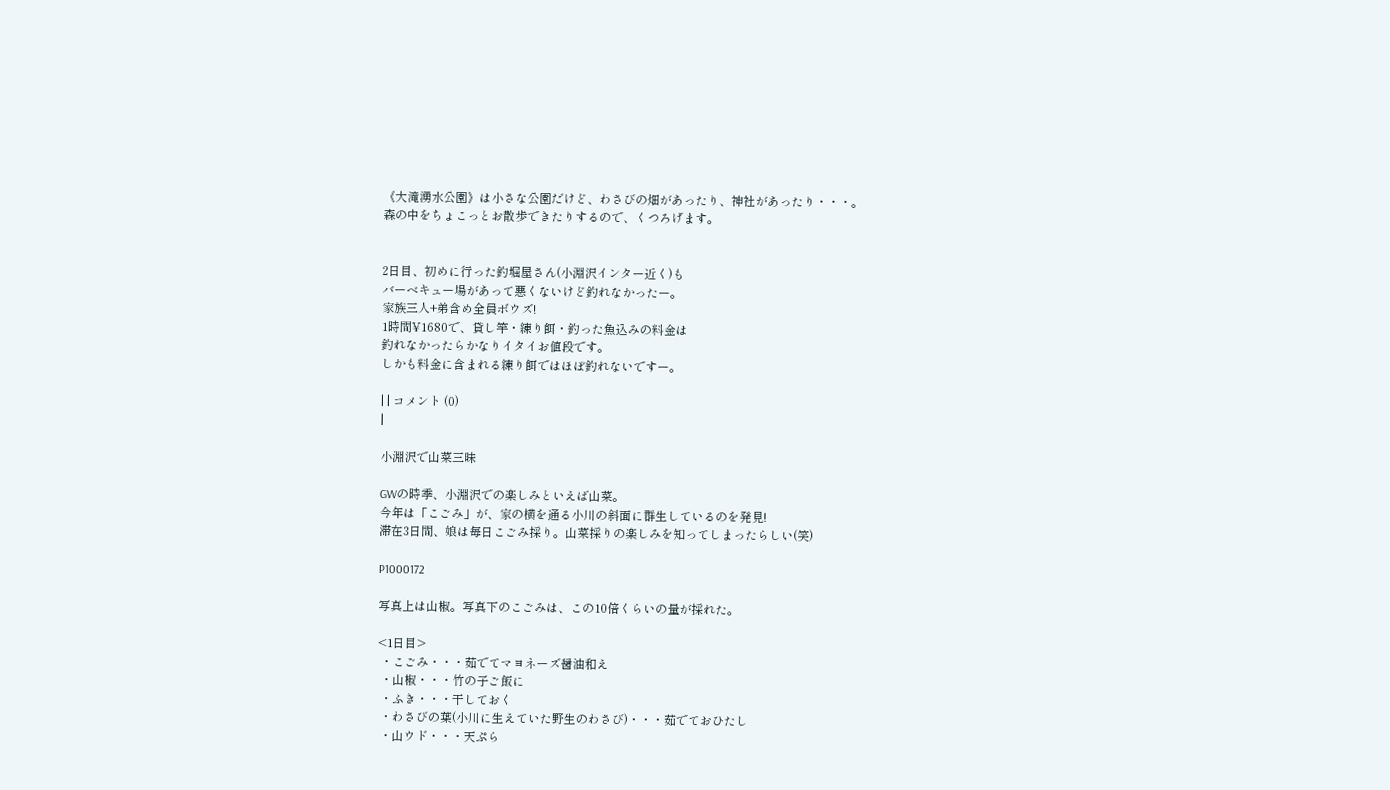《大滝湧水公園》は小さな公園だけど、わさびの畑があったり、神社があったり・・・。
森の中をちょこっとお散歩できたりするので、くつろげます。


2日目、初めに行った釣堀屋さん(小淵沢インター近く)も
バーベキュー場があって悪くないけど釣れなかったー。
家族三人+弟含め全員ボウズ!
1時間¥1680で、貸し竿・練り餌・釣った魚込みの料金は
釣れなかったらかなりイタイお値段です。
しかも料金に含まれる練り餌ではほぼ釣れないですー。

| | コメント (0)
|

小淵沢で山菜三昧

GWの時季、小淵沢での楽しみといえば山菜。
今年は「こごみ」が、家の横を通る小川の斜面に群生しているのを発見!
滞在3日間、娘は毎日こごみ採り。山菜採りの楽しみを知ってしまったらしい(笑)

P1000172

写真上は山椒。写真下のこごみは、この10倍くらいの量が採れた。

<1日目>
 ・こごみ・・・茹でてマヨネーズ醤油和え
 ・山椒・・・竹の子ご飯に
 ・ふき・・・干しておく
 ・わさびの葉(小川に生えていた野生のわさび)・・・茹でておひたし
 ・山ウド・・・天ぷら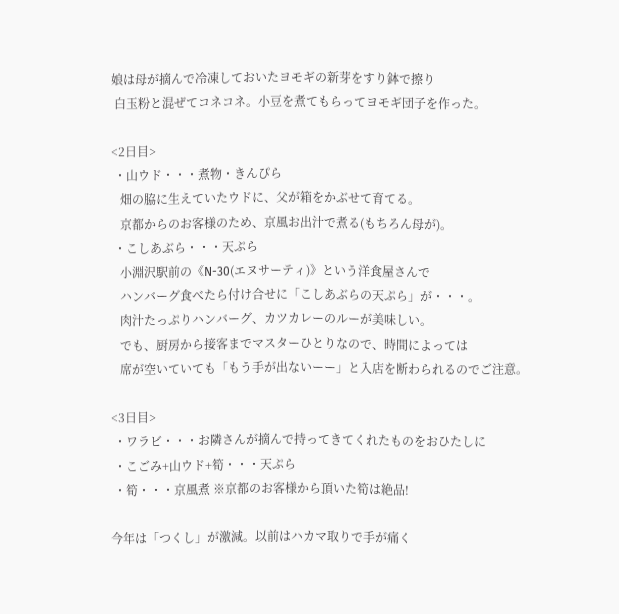娘は母が摘んで冷凍しておいたヨモギの新芽をすり鉢で擦り
 白玉粉と混ぜてコネコネ。小豆を煮てもらってヨモギ団子を作った。

<2日目>
 ・山ウド・・・煮物・きんぴら
   畑の脇に生えていたウドに、父が箱をかぶせて育てる。
   京都からのお客様のため、京風お出汁で煮る(もちろん母が)。
 ・こしあぶら・・・天ぷら
   小淵沢駅前の《N-30(エヌサーティ)》という洋食屋さんで
   ハンバーグ食べたら付け合せに「こしあぶらの天ぷら」が・・・。
   肉汁たっぷりハンバーグ、カツカレーのルーが美味しい。
   でも、厨房から接客までマスターひとりなので、時間によっては
   席が空いていても「もう手が出ないーー」と入店を断わられるのでご注意。

<3日目>
 ・ワラビ・・・お隣さんが摘んで持ってきてくれたものをおひたしに
 ・こごみ+山ウド+筍・・・天ぷら
 ・筍・・・京風煮 ※京都のお客様から頂いた筍は絶品!

今年は「つくし」が激減。以前はハカマ取りで手が痛く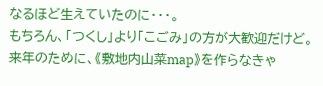なるほど生えていたのに・・・。
もちろん、「つくし」より「こごみ」の方が大歓迎だけど。
来年のために、《敷地内山菜map》を作らなきゃ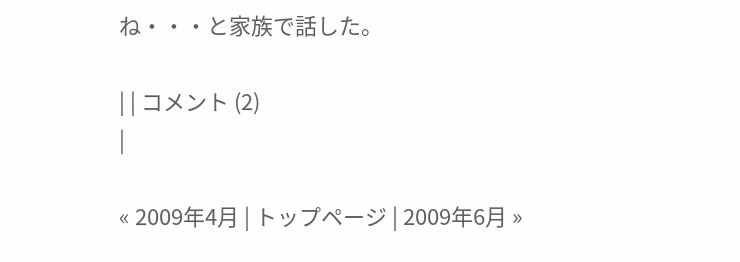ね・・・と家族で話した。

| | コメント (2)
|

« 2009年4月 | トップページ | 2009年6月 »